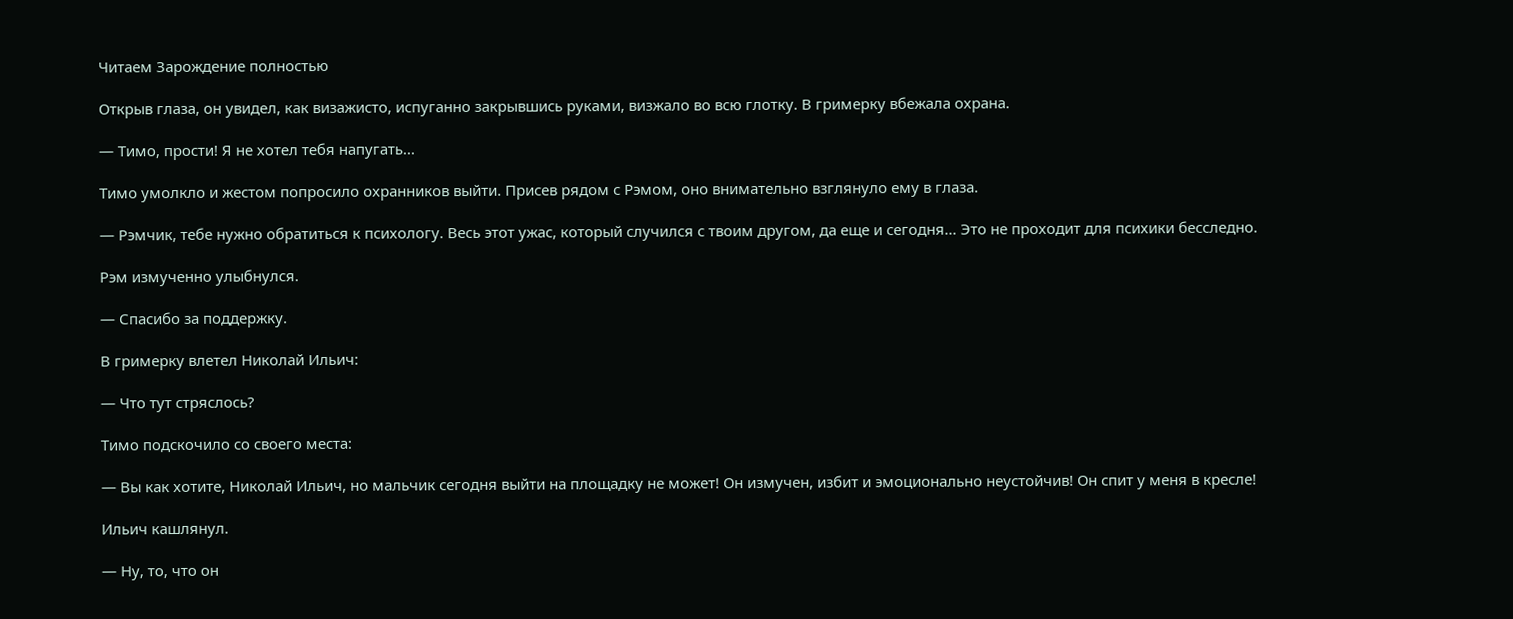Читаем Зарождение полностью

Открыв глаза, он увидел, как визажисто, испуганно закрывшись руками, визжало во всю глотку. В гримерку вбежала охрана.

— Тимо, прости! Я не хотел тебя напугать...

Тимо умолкло и жестом попросило охранников выйти. Присев рядом с Рэмом, оно внимательно взглянуло ему в глаза.

— Рэмчик, тебе нужно обратиться к психологу. Весь этот ужас, который случился с твоим другом, да еще и сегодня... Это не проходит для психики бесследно.

Рэм измученно улыбнулся.

— Спасибо за поддержку.

В гримерку влетел Николай Ильич:

— Что тут стряслось?

Тимо подскочило со своего места:

— Вы как хотите, Николай Ильич, но мальчик сегодня выйти на площадку не может! Он измучен, избит и эмоционально неустойчив! Он спит у меня в кресле!

Ильич кашлянул.

— Ну, то, что он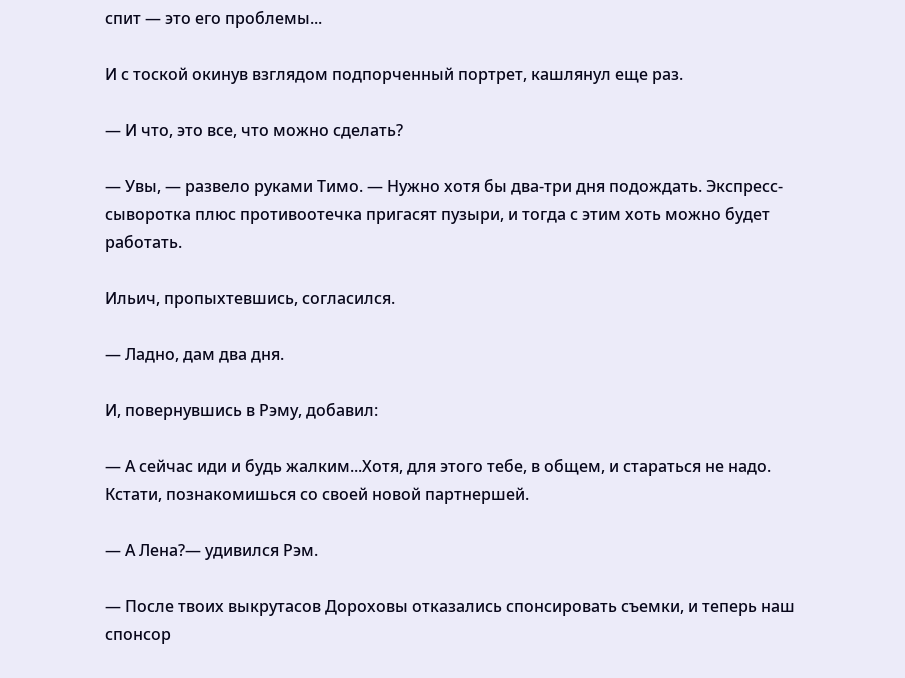спит — это его проблемы...

И с тоской окинув взглядом подпорченный портрет, кашлянул еще раз.

— И что, это все, что можно сделать?

— Увы, — развело руками Тимо. — Нужно хотя бы два-три дня подождать. Экспресс-сыворотка плюс противоотечка пригасят пузыри, и тогда с этим хоть можно будет работать.

Ильич, пропыхтевшись, согласился.

— Ладно, дам два дня.

И, повернувшись в Рэму, добавил:

— А сейчас иди и будь жалким...Хотя, для этого тебе, в общем, и стараться не надо. Кстати, познакомишься со своей новой партнершей.

— А Лена?— удивился Рэм.

— После твоих выкрутасов Дороховы отказались спонсировать съемки, и теперь наш спонсор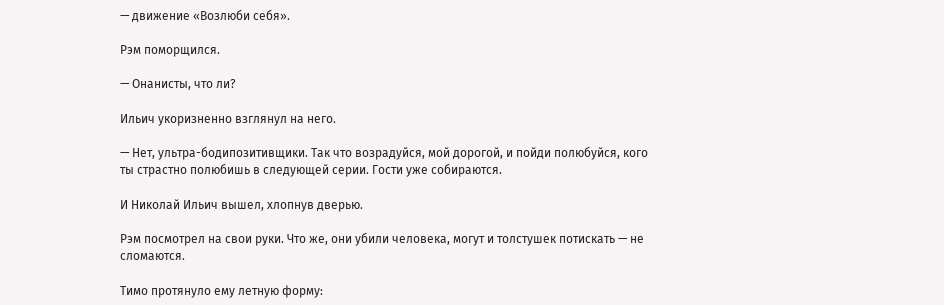— движение «Возлюби себя».

Рэм поморщился.

— Онанисты, что ли?

Ильич укоризненно взглянул на него.

— Нет, ультра-бодипозитивщики. Так что возрадуйся, мой дорогой, и пойди полюбуйся, кого ты страстно полюбишь в следующей серии. Гости уже собираются.

И Николай Ильич вышел, хлопнув дверью.

Рэм посмотрел на свои руки. Что же, они убили человека, могут и толстушек потискать — не сломаются.

Тимо протянуло ему летную форму: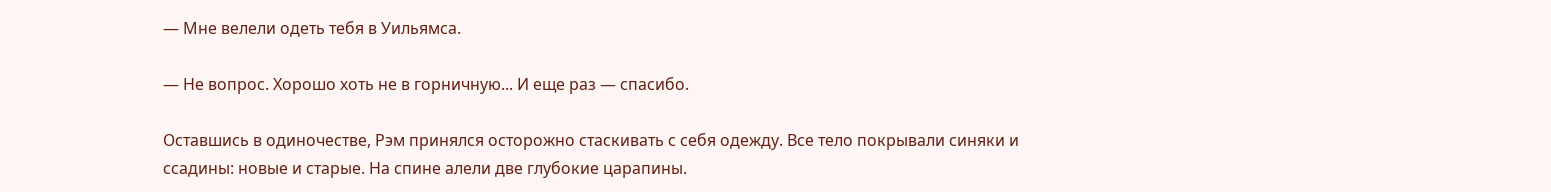— Мне велели одеть тебя в Уильямса.

— Не вопрос. Хорошо хоть не в горничную... И еще раз — спасибо.

Оставшись в одиночестве, Рэм принялся осторожно стаскивать с себя одежду. Все тело покрывали синяки и ссадины: новые и старые. На спине алели две глубокие царапины.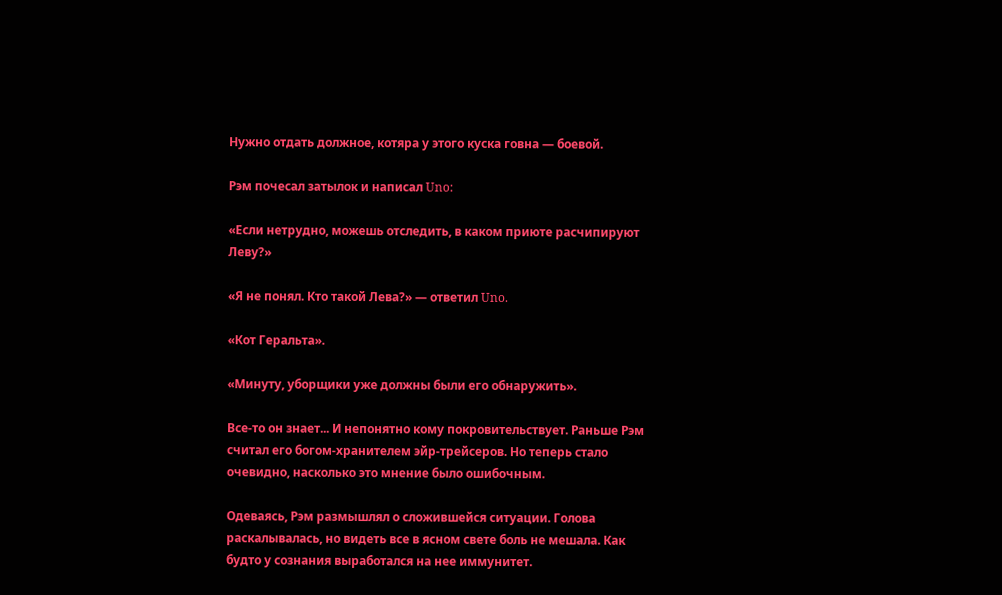Нужно отдать должное, котяра у этого куска говна — боевой.

Рэм почесал затылок и написал Uno:

«Если нетрудно, можешь отследить, в каком приюте расчипируют Леву?»

«Я не понял. Кто такой Лева?» — ответил Uno.

«Кот Геральта».

«Минуту, уборщики уже должны были его обнаружить».

Все-то он знает... И непонятно кому покровительствует. Раньше Рэм считал его богом-хранителем эйр-трейсеров. Но теперь стало очевидно, насколько это мнение было ошибочным.

Одеваясь, Рэм размышлял о сложившейся ситуации. Голова раскалывалась, но видеть все в ясном свете боль не мешала. Как будто у сознания выработался на нее иммунитет.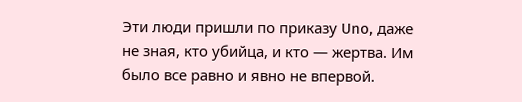Эти люди пришли по приказу Uno, даже не зная, кто убийца, и кто — жертва. Им было все равно и явно не впервой.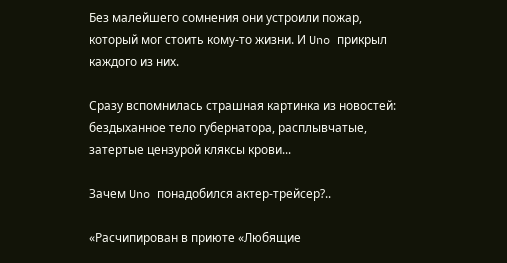Без малейшего сомнения они устроили пожар, который мог стоить кому-то жизни. И Uno прикрыл каждого из них.

Сразу вспомнилась страшная картинка из новостей: бездыханное тело губернатора, расплывчатые, затертые цензурой кляксы крови...

Зачем Uno понадобился актер-трейсер?..

«Расчипирован в приюте «Любящие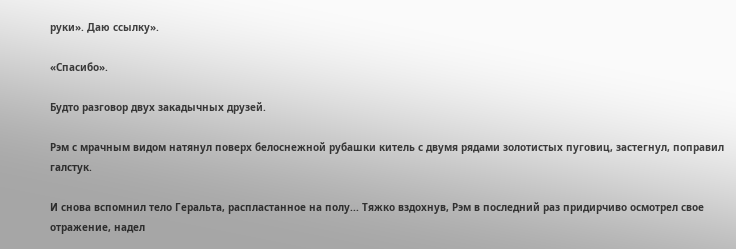руки». Даю ссылку».

«Спасибо».

Будто разговор двух закадычных друзей.

Рэм с мрачным видом натянул поверх белоснежной рубашки китель с двумя рядами золотистых пуговиц, застегнул, поправил галстук.

И снова вспомнил тело Геральта, распластанное на полу... Тяжко вздохнув, Рэм в последний раз придирчиво осмотрел свое отражение, надел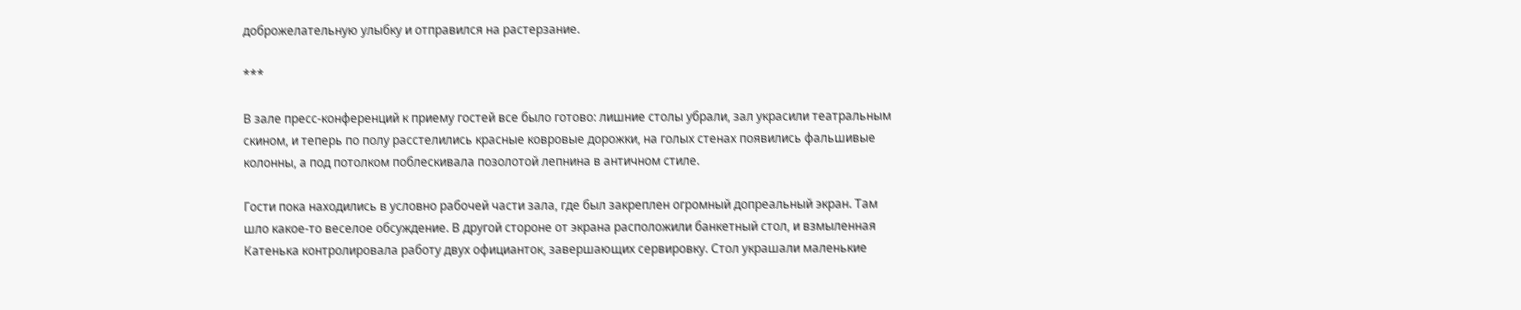доброжелательную улыбку и отправился на растерзание.

***

В зале пресс-конференций к приему гостей все было готово: лишние столы убрали, зал украсили театральным скином, и теперь по полу расстелились красные ковровые дорожки, на голых стенах появились фальшивые колонны, а под потолком поблескивала позолотой лепнина в античном стиле.

Гости пока находились в условно рабочей части зала, где был закреплен огромный допреальный экран. Там шло какое-то веселое обсуждение. В другой стороне от экрана расположили банкетный стол, и взмыленная Катенька контролировала работу двух официанток, завершающих сервировку. Стол украшали маленькие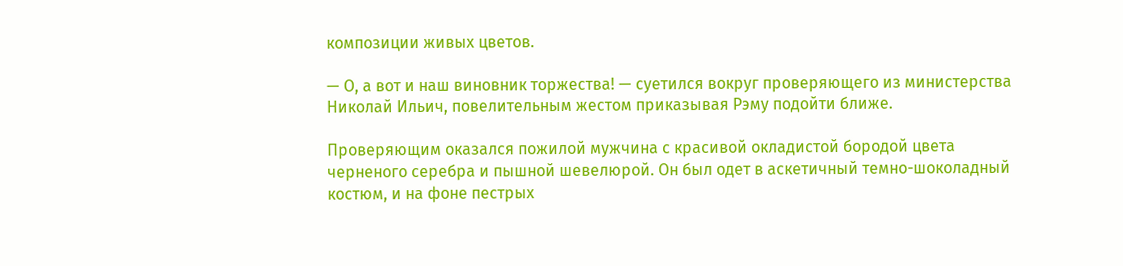композиции живых цветов.

— О, а вот и наш виновник торжества! — суетился вокруг проверяющего из министерства Николай Ильич, повелительным жестом приказывая Рэму подойти ближе.

Проверяющим оказался пожилой мужчина с красивой окладистой бородой цвета черненого серебра и пышной шевелюрой. Он был одет в аскетичный темно-шоколадный костюм, и на фоне пестрых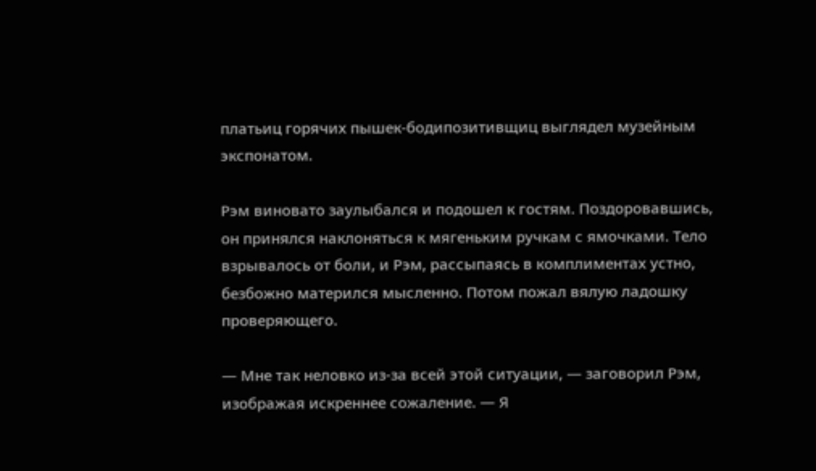платьиц горячих пышек-бодипозитивщиц выглядел музейным экспонатом.

Рэм виновато заулыбался и подошел к гостям. Поздоровавшись, он принялся наклоняться к мягеньким ручкам с ямочками. Тело взрывалось от боли, и Рэм, рассыпаясь в комплиментах устно, безбожно матерился мысленно. Потом пожал вялую ладошку проверяющего.

— Мне так неловко из-за всей этой ситуации, — заговорил Рэм, изображая искреннее сожаление. — Я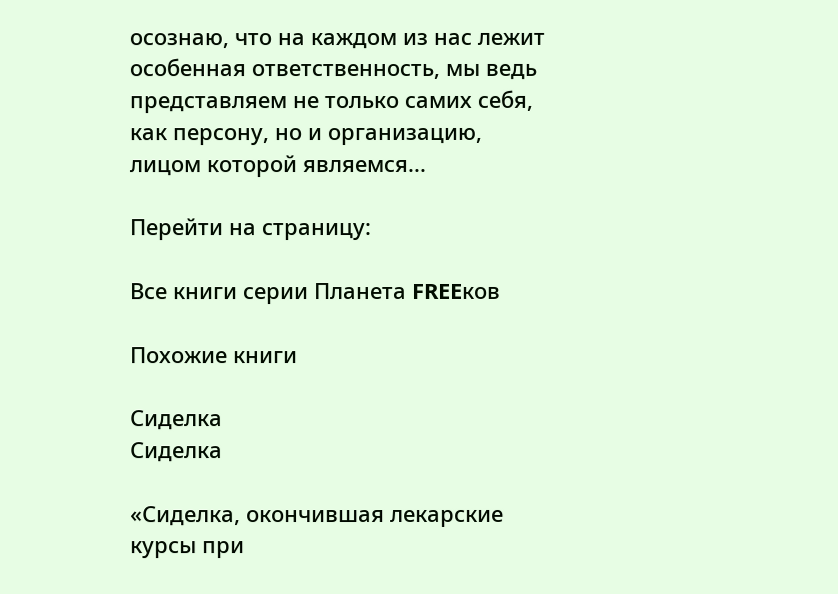осознаю, что на каждом из нас лежит особенная ответственность, мы ведь представляем не только самих себя, как персону, но и организацию, лицом которой являемся...

Перейти на страницу:

Все книги серии Планета FREEков

Похожие книги

Сиделка
Сиделка

«Сиделка, окончившая лекарские курсы при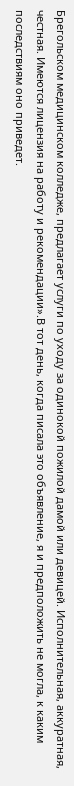Брегольском медицинском колледже, предлагает услуги по уходу за одинокой пожилой дамой или девицей. Исполнительная, аккуратная, честная. Имеются лицензия на работу и рекомендации».В тот день, когда писала это объявление, я и предположить не могла, к каким последствиям оно приведет.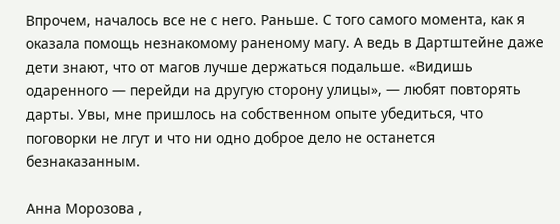Впрочем, началось все не с него. Раньше. С того самого момента, как я оказала помощь незнакомому раненому магу. А ведь в Дартштейне даже дети знают, что от магов лучше держаться подальше. «Видишь одаренного — перейди на другую сторону улицы», — любят повторять дарты. Увы, мне пришлось на собственном опыте убедиться, что поговорки не лгут и что ни одно доброе дело не останется безнаказанным.

Анна Морозова ,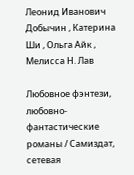Леонид Иванович Добычин , Катерина Ши , Ольга Айк , Мелисса Н. Лав

Любовное фэнтези, любовно-фантастические романы / Самиздат, сетевая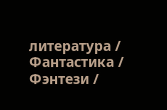литература / Фантастика / Фэнтези /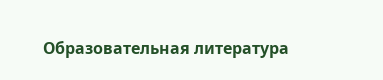Образовательная литература